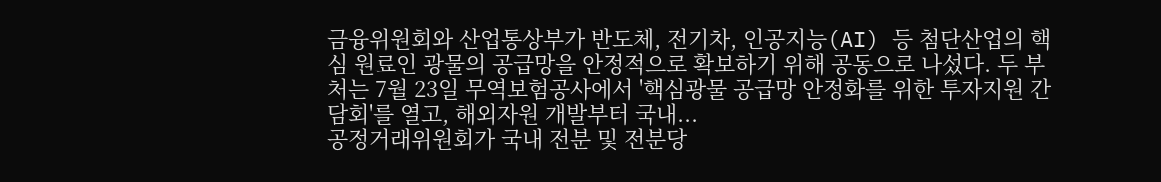금융위원회와 산업통상부가 반도체, 전기차, 인공지능(AI) 등 첨단산업의 핵심 원료인 광물의 공급망을 안정적으로 확보하기 위해 공동으로 나섰다. 두 부처는 7월 23일 무역보험공사에서 '핵심광물 공급망 안정화를 위한 투자지원 간담회'를 열고, 해외자원 개발부터 국내...
공정거래위원회가 국내 전분 및 전분당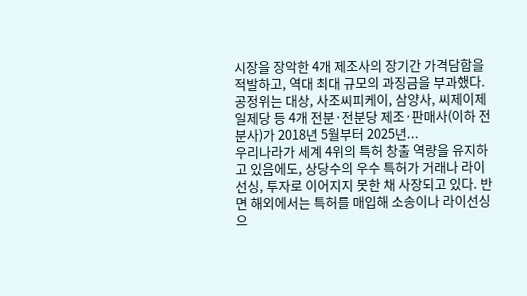시장을 장악한 4개 제조사의 장기간 가격담합을 적발하고, 역대 최대 규모의 과징금을 부과했다. 공정위는 대상, 사조씨피케이, 삼양사, 씨제이제일제당 등 4개 전분·전분당 제조·판매사(이하 전분사)가 2018년 5월부터 2025년...
우리나라가 세계 4위의 특허 창출 역량을 유지하고 있음에도, 상당수의 우수 특허가 거래나 라이선싱, 투자로 이어지지 못한 채 사장되고 있다. 반면 해외에서는 특허를 매입해 소송이나 라이선싱으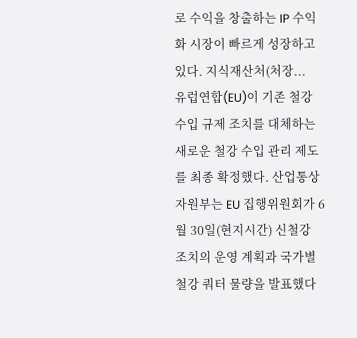로 수익을 창출하는 IP 수익화 시장이 빠르게 성장하고 있다. 지식재산처(처장...
유럽연합(EU)이 기존 철강 수입 규제 조치를 대체하는 새로운 철강 수입 관리 제도를 최종 확정했다. 산업통상자원부는 EU 집행위원회가 6월 30일(현지시간) 신철강 조치의 운영 계획과 국가별 철강 쿼터 물량을 발표했다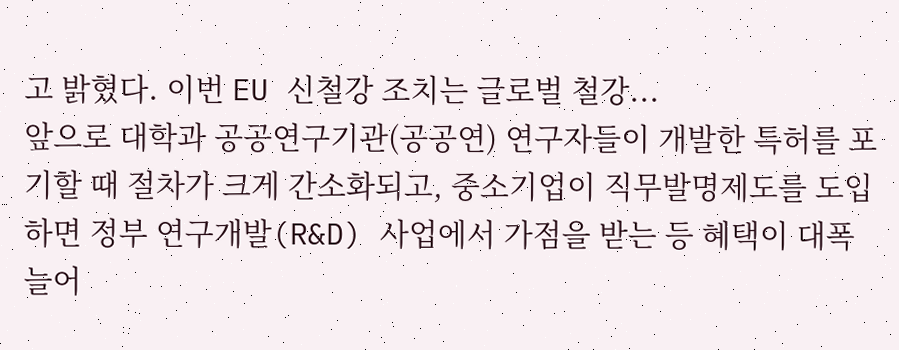고 밝혔다. 이번 EU 신철강 조치는 글로벌 철강...
앞으로 대학과 공공연구기관(공공연) 연구자들이 개발한 특허를 포기할 때 절차가 크게 간소화되고, 중소기업이 직무발명제도를 도입하면 정부 연구개발(R&D) 사업에서 가점을 받는 등 혜택이 대폭 늘어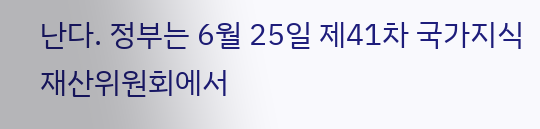난다. 정부는 6월 25일 제41차 국가지식재산위원회에서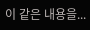이 같은 내용을...